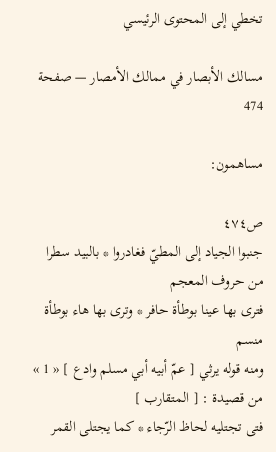تخطي إلى المحتوى الرئيسي

مسالك الأبصار في ممالك الأمصار — صفحة 474

مساهمون:

ص٤٧٤
جنبوا الجياد إلى المطيّ فغادروا * بالبيد سطرا من حروف المعجم
فترى بها عينا بوطأة حافر * وترى بها هاء بوطأة منسم
ومنه قوله يرثي [ عمّ أبيه أبي مسلم وادع ] « 1 » من قصيدة : [ المتقارب ]
فتى تجتليه لحاظ الرّجاء * كما يجتلى القمر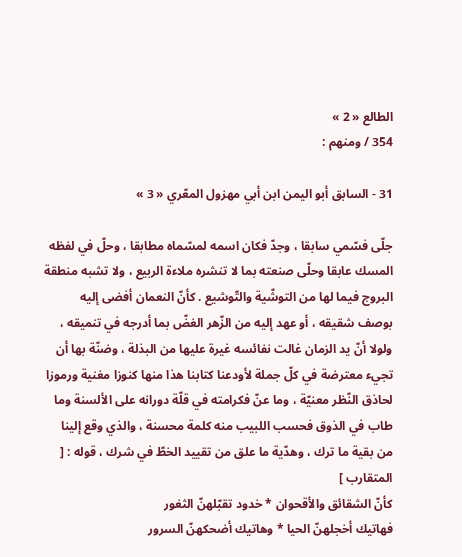الطالع « 2 »
354 / ومنهم :

31 - السابق أبو اليمن ابن أبي مهزول المعّري « 3 »

جلّى فسّمي سابقا ، وجدّ فكان اسمه لمسّماه مطابقا ، وحلّ في لفظه المسك عابقا وحلّى صنعته بما لا تنشره ملاءة الربيع ، ولا تشبه منطقة البروج فيما لها من التوشّية والتّوشيع . كأنّ النعمان أفضى إليه بوصف شقيقه ، أو عهد إليه من الزّهر الغضّ بما أدرجه في تنميقه ، ولولا أنّ يد الزمان غالت نفائسه غيرة عليها من البذلة ، وضنّة بها أن تجيء معترضة في كلّ جملة لأودعنا كتابنا هذا منها كنوزا مغنية ورموزا لحاذق النّظر معنيّة ، وما عنّ فكرامته في قلّة دورانه على الألسنة وما طاب في الذوق فحسب اللبيب منه كلمة محسنة ، والذي وقع إلينا من بقية ما ترك ، وهدّية ما علق من تقييد الخطّ في شرك ، قوله : [ المتقارب ]
كأنّ الشقائق والأقحوان * خدود تقبّلهنّ الثغور
فهاتيك أخجلهنّ الحيا * وهاتيك أضحكهنّ السرور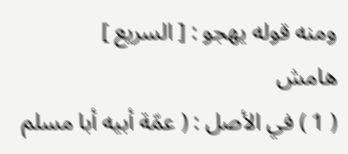ومنه قوله يهجو : [ السريع ]
هامش
( 1 ) في الأصل : ( عمّة أبيه أبا مسلم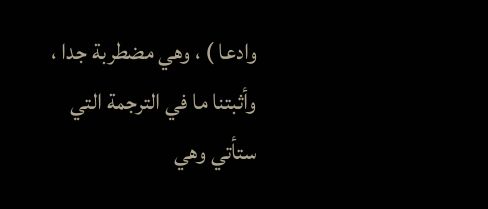وادعا ) ، وهي مضطربة جدا ، وأثبتنا ما في الترجمة التي ستأتي وهي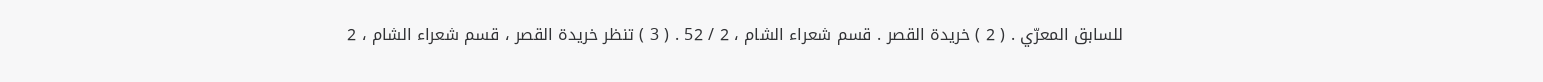للسابق المعرّي . ( 2 ) خريدة القصر . قسم شعراء الشام ، 2 / 52 . ( 3 ) تنظر خريدة القصر ، قسم شعراء الشام ، 2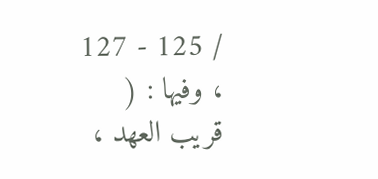/ 125 - 127 ، وفيها : ( قريب العهد ،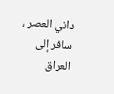داني العصر ، سافر إلى العراق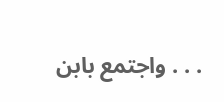. . . واجتمع بابن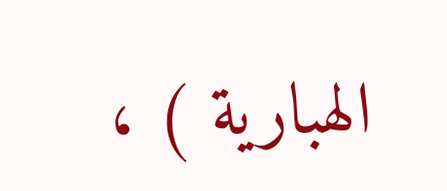الهبارية ) ،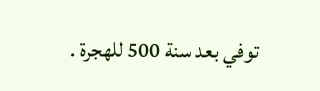توفي بعد سنة 500 للهجرة .